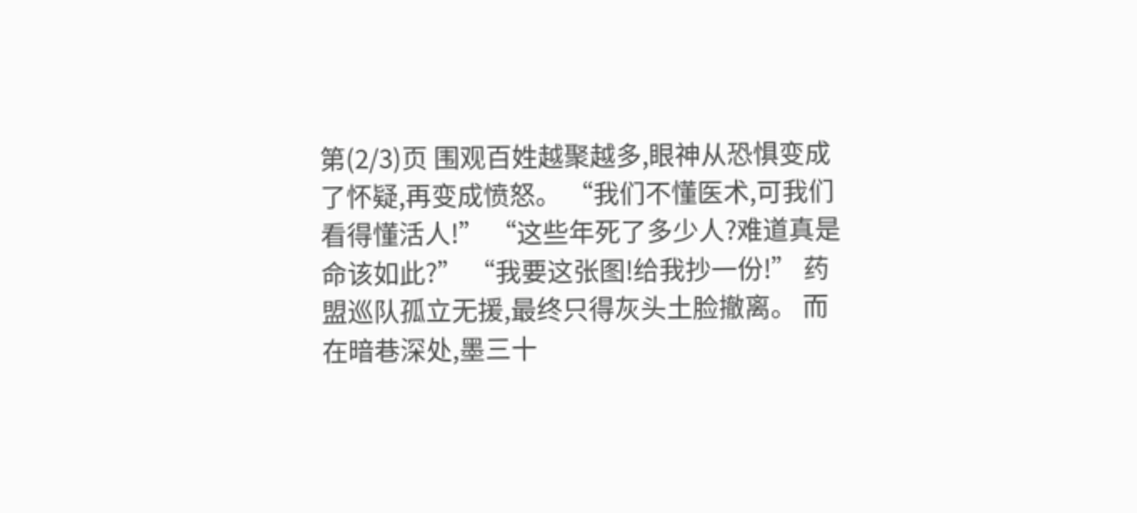第(2/3)页 围观百姓越聚越多,眼神从恐惧变成了怀疑,再变成愤怒。 “我们不懂医术,可我们看得懂活人!” “这些年死了多少人?难道真是命该如此?” “我要这张图!给我抄一份!” 药盟巡队孤立无援,最终只得灰头土脸撤离。 而在暗巷深处,墨三十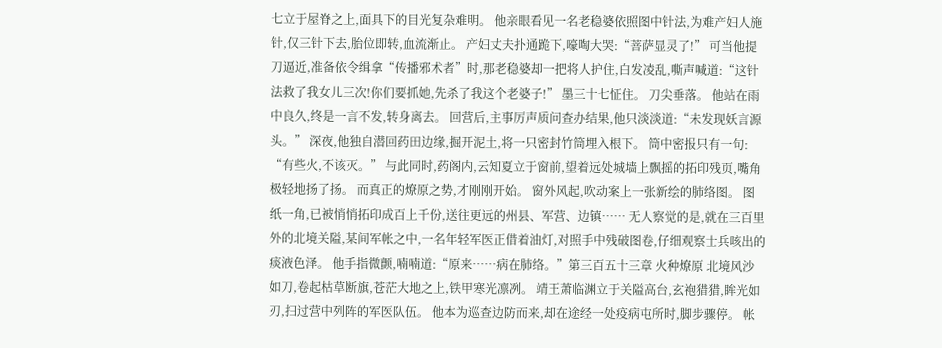七立于屋脊之上,面具下的目光复杂难明。 他亲眼看见一名老稳婆依照图中针法,为难产妇人施针,仅三针下去,胎位即转,血流渐止。 产妇丈夫扑通跪下,嚎啕大哭:“菩萨显灵了!” 可当他提刀逼近,准备依令缉拿“传播邪术者”时,那老稳婆却一把将人护住,白发凌乱,嘶声喊道:“这针法救了我女儿三次!你们要抓她,先杀了我这个老婆子!” 墨三十七怔住。 刀尖垂落。 他站在雨中良久,终是一言不发,转身离去。 回营后,主事厉声质问查办结果,他只淡淡道:“未发现妖言源头。” 深夜,他独自潜回药田边缘,掘开泥土,将一只密封竹筒埋入根下。 筒中密报只有一句: “有些火,不该灭。” 与此同时,药阁内,云知夏立于窗前,望着远处城墙上飘摇的拓印残页,嘴角极轻地扬了扬。 而真正的燎原之势,才刚刚开始。 窗外风起,吹动案上一张新绘的肺络图。 图纸一角,已被悄悄拓印成百上千份,送往更远的州县、军营、边镇…… 无人察觉的是,就在三百里外的北境关隘,某间军帐之中,一名年轻军医正借着油灯,对照手中残破图卷,仔细观察士兵咳出的痰液色泽。 他手指微颤,喃喃道:“原来……病在肺络。”第三百五十三章 火种燎原 北境风沙如刀,卷起枯草断旗,苍茫大地之上,铁甲寒光凛冽。 靖王萧临渊立于关隘高台,玄袍猎猎,眸光如刃,扫过营中列阵的军医队伍。 他本为巡查边防而来,却在途经一处疫病屯所时,脚步骤停。 帐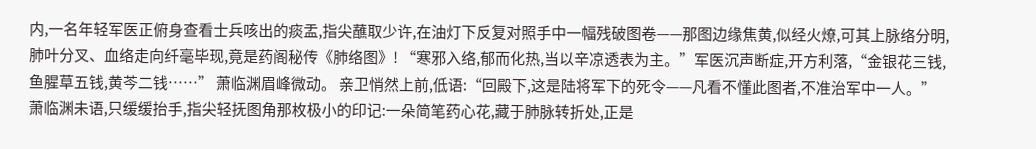内,一名年轻军医正俯身查看士兵咳出的痰盂,指尖蘸取少许,在油灯下反复对照手中一幅残破图卷——那图边缘焦黄,似经火燎,可其上脉络分明,肺叶分叉、血络走向纤毫毕现,竟是药阁秘传《肺络图》! “寒邪入络,郁而化热,当以辛凉透表为主。”军医沉声断症,开方利落,“金银花三钱,鱼腥草五钱,黄芩二钱……” 萧临渊眉峰微动。 亲卫悄然上前,低语:“回殿下,这是陆将军下的死令——凡看不懂此图者,不准治军中一人。” 萧临渊未语,只缓缓抬手,指尖轻抚图角那枚极小的印记:一朵简笔药心花,藏于肺脉转折处,正是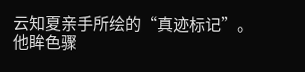云知夏亲手所绘的“真迹标记”。 他眸色骤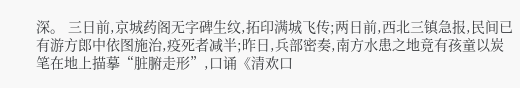深。 三日前,京城药阁无字碑生纹,拓印满城飞传;两日前,西北三镇急报,民间已有游方郎中依图施治,疫死者减半;昨日,兵部密奏,南方水患之地竟有孩童以炭笔在地上描摹“脏腑走形”,口诵《清欢口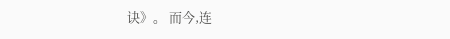诀》。 而今,连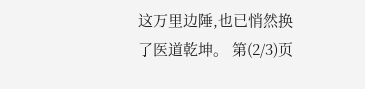这万里边陲,也已悄然换了医道乾坤。 第(2/3)页